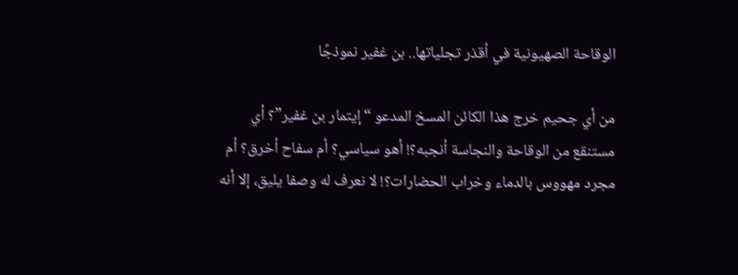الوقاحة الصهيونية في أقذر تجلياتها.. بن غفير نموذجًا

من أي جحيم خرج هذا الكائن المسخ المدعو “إيتمار بن غفير”؟ أي مستنقع من الوقاحة والنجاسة أنجبه؟! أهو سياسي؟ أم سفاح أخرق؟ أم مجرد مهووس بالدماء وخراب الحضارات؟! لا نعرف له وصفا يليق، إلا أنه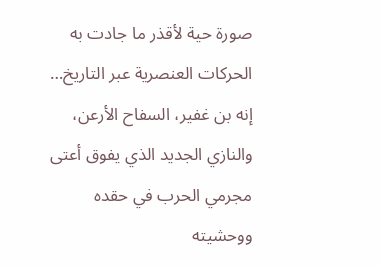صورة حية لأقذر ما جادت به الحركات العنصرية عبر التاريخ… إنه بن غفير، السفاح الأرعن، والنازي الجديد الذي يفوق أعتى مجرمي الحرب في حقده ووحشيته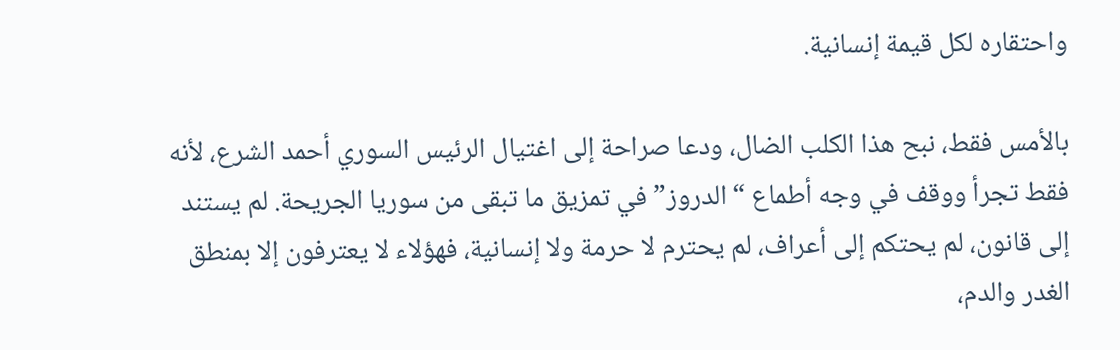واحتقاره لكل قيمة إنسانية.

بالأمس فقط، نبح هذا الكلب الضال، ودعا صراحة إلى اغتيال الرئيس السوري أحمد الشرع، لأنه فقط تجرأ ووقف في وجه أطماع “الدروز” في تمزيق ما تبقى من سوريا الجريحة. لم يستند إلى قانون، لم يحتكم إلى أعراف، لم يحترم لا حرمة ولا إنسانية، فهؤلاء لا يعترفون إلا بمنطق الغدر والدم،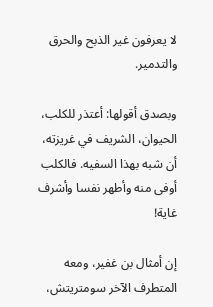لا يعرفون غير الذبح والحرق والتدمير.

وبصدق أقولها: أعتذر للكلب، الحيوان، الشريف في غريزته، أن شبه بهذا السفيه. فالكلب أوفى منه وأطهر نفسا وأشرف غاية!

إن أمثال بن غفير، ومعه المتطرف الآخر سومتريتش،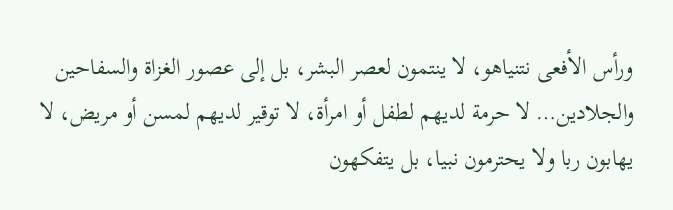ورأس الأفعى نتنياهو، لا ينتمون لعصر البشر، بل إلى عصور الغزاة والسفاحين والجلادين… لا حرمة لديهم لطفل أو امرأة، لا توقير لديهم لمسن أو مريض، لا يهابون ربا ولا يحترمون نبيا، بل يتفكهون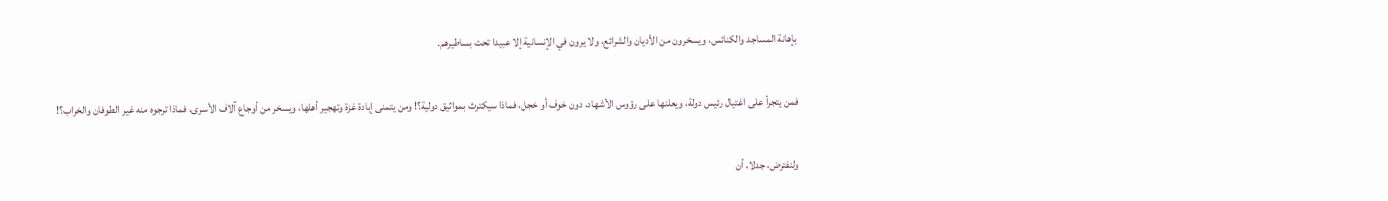بإهانة المساجد والكنائس، ويسخرون من الأديان والشرائع، ولا يرون في الإنسانية إلا عبيدا تحت بساطيرهم.

فمن يتجرأ على اغتيال رئيس دولة، ويعلنها على رؤوس الأشهاد، دون خوف أو خجل، فماذا سيكترث بمواثيق دولية؟! ومن يتمنى إبادة غزة وتهجير أهلها، ويسخر من أوجاع آلاف الأسرى، فماذا ترجوه منه غير الطوفان والخراب؟!

ولنفترض، جدلا، أن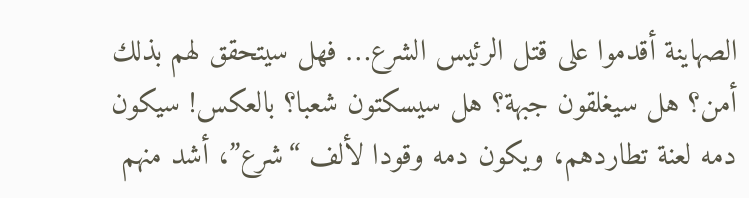الصهاينة أقدموا على قتل الرئيس الشرع… فهل سيتحقق لهم بذلك أمن؟ هل سيغلقون جبهة؟ هل سيسكتون شعبا؟ بالعكس! سيكون دمه لعنة تطاردهم، ويكون دمه وقودا لألف “شرع”، أشد منهم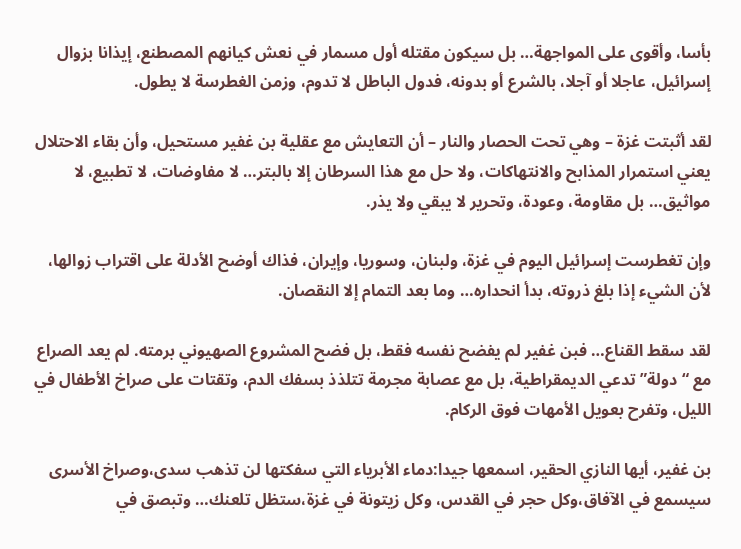بأسا، وأقوى على المواجهة… بل سيكون مقتله أول مسمار في نعش كيانهم المصطنع، إيذانا بزوال إسرائيل، عاجلا أو آجلا، بالشرع أو بدونه، فدول الباطل لا تدوم، وزمن الغطرسة لا يطول.

لقد أثبتت غزة – وهي تحت الحصار والنار – أن التعايش مع عقلية بن غفير مستحيل، وأن بقاء الاحتلال يعني استمرار المذابح والانتهاكات، ولا حل مع هذا السرطان إلا بالبتر… لا مفاوضات، لا تطبيع، لا مواثيق… بل مقاومة، وعودة، وتحرير لا يبقي ولا يذر.

وإن تغطرست إسرائيل اليوم في غزة، ولبنان، وسوريا، وإيران، فذاك أوضح الأدلة على اقتراب زوالها، لأن الشيء إذا بلغ ذروته، بدأ انحداره… وما بعد التمام إلا النقصان.

لقد سقط القناع… فبن غفير لم يفضح نفسه فقط، بل فضح المشروع الصهيوني برمته. لم يعد الصراع مع “دولة” تدعي الديمقراطية، بل مع عصابة مجرمة تتلذذ بسفك الدم، وتقتات على صراخ الأطفال في الليل، وتفرح بعويل الأمهات فوق الركام.

بن غفير، أيها النازي الحقير، اسمعها جيدا:دماء الأبرياء التي سفكتها لن تذهب سدى،وصراخ الأسرى سيسمع في الآفاق،وكل حجر في القدس، وكل زيتونة في غزة،ستظل تلعنك… وتبصق في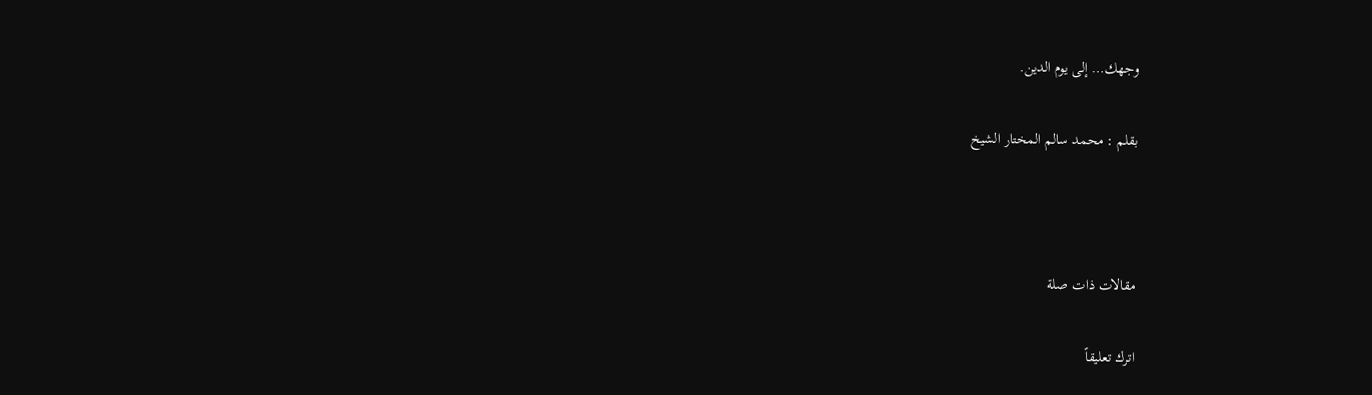وجهك… إلى يوم الدين.

بقلم : محمد سالم المختار الشيخ



مقالات ذات صلة

اترك تعليقاً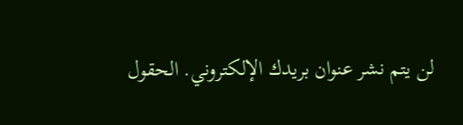لن يتم نشر عنوان بريدك الإلكتروني. الحقول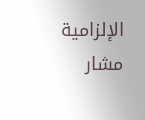الإلزامية مشار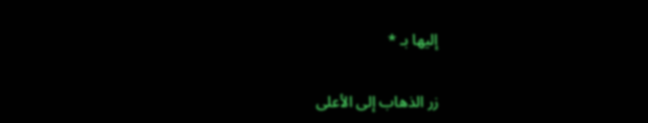إليها بـ *

زر الذهاب إلى الأعلى